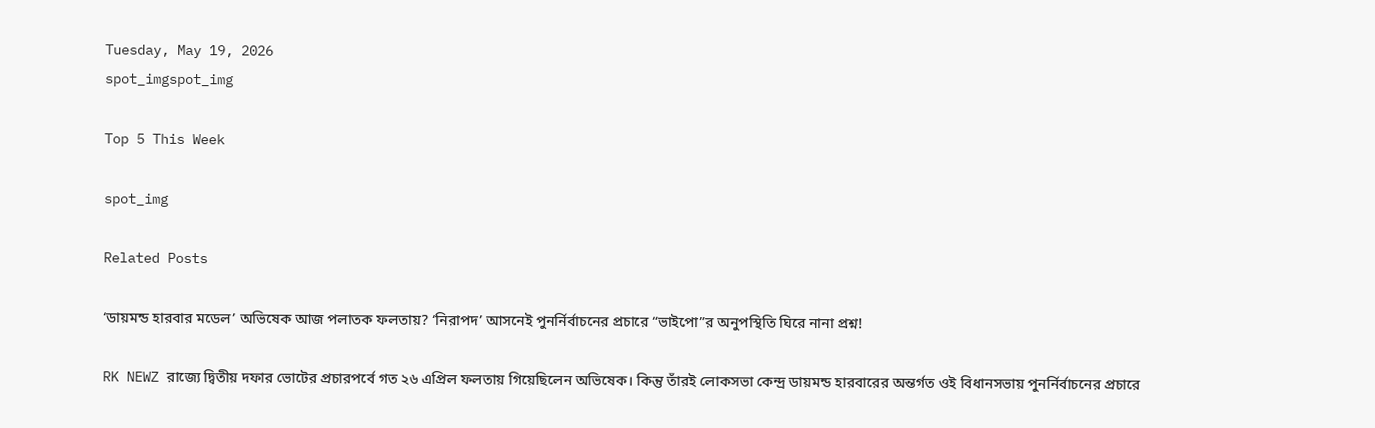Tuesday, May 19, 2026
spot_imgspot_img

Top 5 This Week

spot_img

Related Posts

‘ডায়মন্ড হারবার মডেল’ অভিষেক আজ পলাতক ফলতায়? ‘নিরাপদ’ আসনেই পুনর্নির্বাচনের প্রচারে “ভাইপো”র অনুপস্থিতি ঘিরে নানা প্রশ্ন!

RK NEWZ রাজ্যে দ্বিতীয় দফার ভোটের প্রচারপর্বে গত ২৬ এপ্রিল ফলতায় গিয়েছিলেন অভিষেক। কিন্তু তাঁরই লোকসভা কেন্দ্র ডায়মন্ড হারবারের অন্তর্গত ওই বিধানসভায় পুনর্নির্বাচনের প্রচারে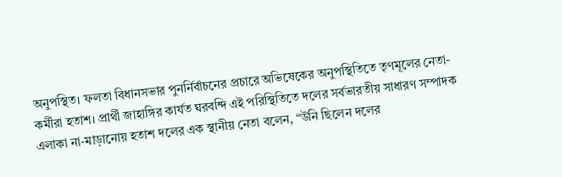অনুপস্থিত। ফলতা বিধানসভার পুনর্নির্বাচনের প্রচারে অভিষেকের অনুপস্থিতিতে তৃণমূলের নেতা-কর্মীরা হতাশ। প্রার্থী জাহাঙ্গির কার্যত ঘরবন্দি এই পরিস্থিতিতে দলের সর্বভারতীয় সাধারণ সম্পাদক এলাকা না-মাড়ানোয় হতাশ দলের এক স্থানীয় নেতা বলেন, “উনি ছিলেন দলের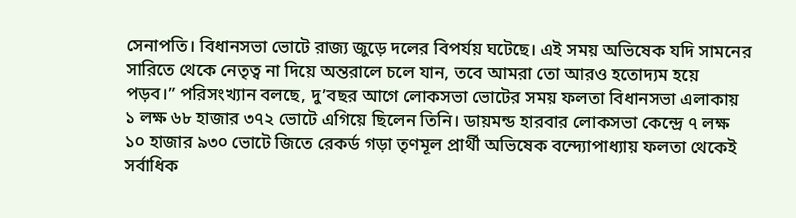সেনাপতি। বিধানসভা ভোটে রাজ্য জুড়ে দলের বিপর্যয় ঘটেছে। এই সময় অভিষেক যদি সামনের সারিতে থেকে নেতৃত্ব না দিয়ে অন্তরালে চলে যান, তবে আমরা তো আরও হতোদ্যম হয়ে পড়ব।” পরিসংখ্যান বলছে, দু’বছর আগে লোকসভা ভোটের সময় ফলতা বিধানসভা এলাকায় ১ লক্ষ ৬৮ হাজার ৩৭২ ভোটে এগিয়ে ছিলেন তিনি। ডায়মন্ড হারবার লোকসভা কেন্দ্রে ৭ লক্ষ ১০ হাজার ৯৩০ ভোটে জিতে রেকর্ড গড়া তৃণমূল প্রার্থী অভিষেক বন্দ্যোপাধ্যায় ফলতা থেকেই সর্বাধিক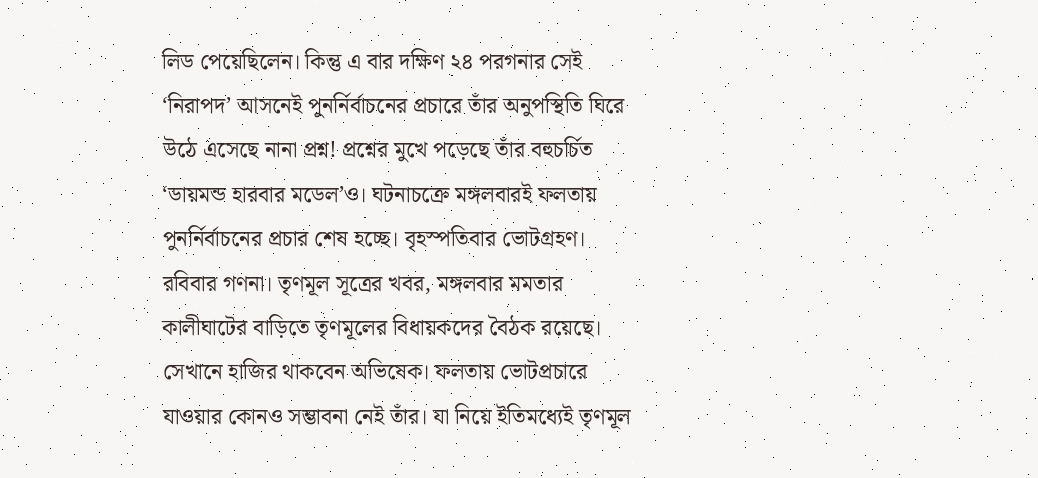লিড পেয়েছিলেন। কিন্তু এ বার দক্ষিণ ২৪ পরগনার সেই ‘নিরাপদ’ আসনেই পুনর্নির্বাচনের প্রচারে তাঁর অনুপস্থিতি ঘিরে উঠে এসেছে নানা প্রশ্ন! প্রশ্নের মুখে পড়েছে তাঁর বহুচর্চিত ‘ডায়মন্ড হারবার মডেল’ও। ঘটনাচক্রে মঙ্গলবারই ফলতায় পুনর্নির্বাচনের প্রচার শেষ হচ্ছে। বৃহস্পতিবার ভোটগ্রহণ। রবিবার গণনা। তৃণমূল সূত্রের খবর, মঙ্গলবার মমতার কালীঘাটের বাড়িতে তৃণমূলের বিধায়কদের বৈঠক রয়েছে। সেখানে হাজির থাকবেন অভিষেক। ফলতায় ভোটপ্রচারে যাওয়ার কোনও সম্ভাবনা নেই তাঁর। যা নিয়ে ইতিমধ্যেই তৃণমূল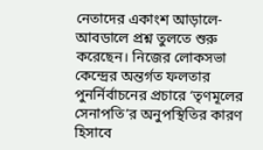নেতাদের একাংশ আড়ালে-আবডালে প্রশ্ন তুলতে শুরু করেছেন। নিজের লোকসভা কেন্দ্রের অন্তর্গত ফলতার পুনর্নির্বাচনের প্রচারে ‘তৃণমূলের সেনাপতি’র অনুপস্থিতির কারণ হিসাবে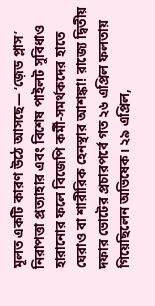মূলত একটি কারণ উঠে আসছে— ‘জ়েড প্লাস’ নিরাপত্তা প্রত্যাহার এবং বিশেষ পাইলট সুবিধাও হারানোর ফলে বিজেপি কর্মী-সমর্থকদের হাতে ঘেরাও বা শারীরিক হেনস্থার আশঙ্কা! রাজ্যে দ্বিতীয় দফার ভোটের প্রচারপর্বে গত ২৬ এপ্রিল ফলতায় গিয়েছিলেন অভিষেক। ২৯ এপ্রিল,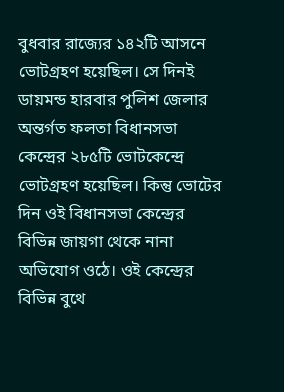বুধবার রাজ্যের ১৪২টি আসনে ভোটগ্রহণ হয়েছিল। সে দিনই ডায়মন্ড হারবার পুলিশ জেলার অন্তর্গত ফলতা বিধানসভা কেন্দ্রের ২৮৫টি ভোটকেন্দ্রে ভোটগ্রহণ হয়েছিল। কিন্তু ভোটের দিন ওই বিধানসভা কেন্দ্রের বিভিন্ন জায়গা থেকে নানা অভিযোগ ওঠে। ওই কেন্দ্রের বিভিন্ন বুথে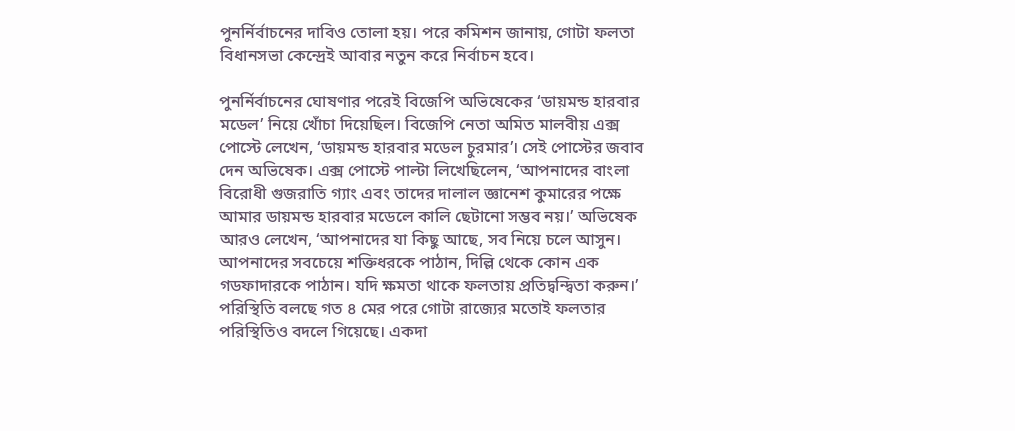পুনর্নির্বাচনের দাবিও তোলা হয়। পরে কমিশন জানায়, গোটা ফলতা বিধানসভা কেন্দ্রেই আবার নতুন করে নির্বাচন হবে।

পুনর্নির্বাচনের ঘোষণার পরেই বিজেপি অভিষেকের ‘ডায়মন্ড হারবার মডেল’ নিয়ে খোঁচা দিয়েছিল। বিজেপি নেতা অমিত মালবীয় এক্স পোস্টে লেখেন, ‘ডায়মন্ড হারবার মডেল চুরমার’। সেই পোস্টের জবাব দেন অভিষেক। এক্স পোস্টে পাল্টা লিখেছিলেন, ‘আপনাদের বাংলা বিরোধী গুজরাতি গ্যাং এবং তাদের দালাল জ্ঞানেশ কুমারের পক্ষে আমার ডায়মন্ড হারবার মডেলে কালি ছেটানো সম্ভব নয়।’ অভিষেক আরও লেখেন, ‘আপনাদের যা কিছু আছে, সব নিয়ে চলে আসুন। আপনাদের সবচেয়ে শক্তিধরকে পাঠান, দিল্লি থেকে কোন এক গডফাদারকে পাঠান। যদি ক্ষমতা থাকে ফলতায় প্রতিদ্বন্দ্বিতা করুন।’ পরিস্থিতি বলছে গত ৪ মের পরে গোটা রাজ্যের মতোই ফলতার পরিস্থিতিও বদলে গিয়েছে। একদা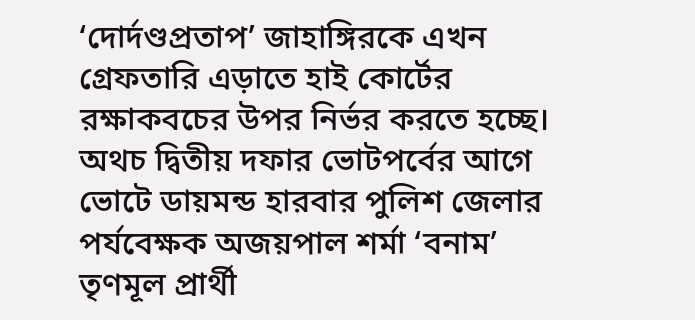‘দোর্দণ্ডপ্রতাপ’ জাহাঙ্গিরকে এখন গ্রেফতারি এড়াতে হাই কোর্টের রক্ষাকবচের উপর নির্ভর করতে হচ্ছে। অথচ দ্বিতীয় দফার ভোটপর্বের আগে ভোটে ডায়মন্ড হারবার পুলিশ জেলার পর্যবেক্ষক অজয়পাল শর্মা ‘বনাম’ তৃণমূল প্রার্থী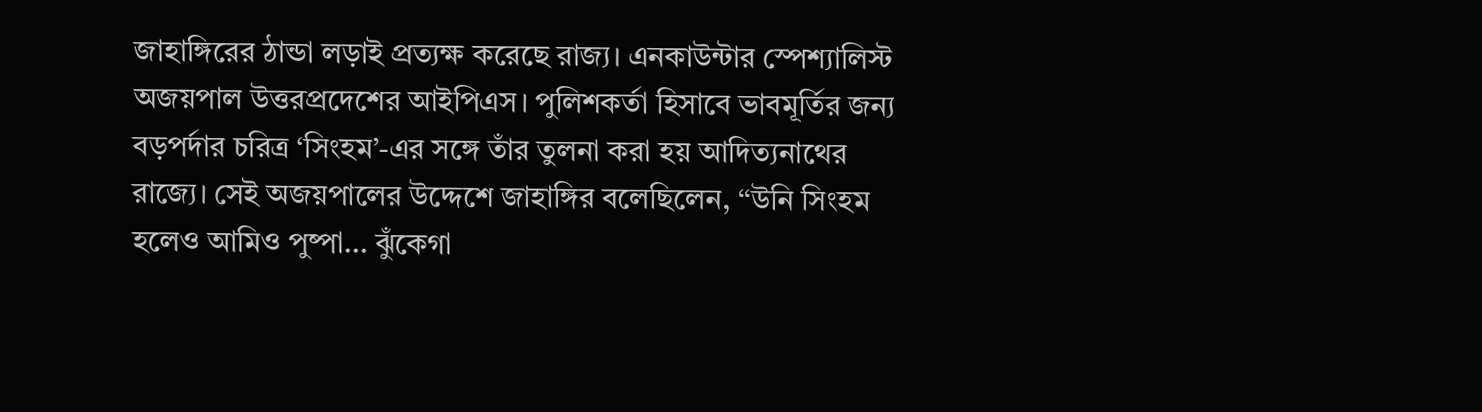জাহাঙ্গিরের ঠান্ডা লড়াই প্রত্যক্ষ করেছে রাজ্য। এনকাউন্টার স্পেশ্যালিস্ট অজয়পাল উত্তরপ্রদেশের আইপিএস। পুলিশকর্তা হিসাবে ভাবমূর্তির জন্য বড়পর্দার চরিত্র ‘সিংহম’-এর সঙ্গে তাঁর তুলনা করা হয় আদিত্যনাথের রাজ্যে। সেই অজয়পালের উদ্দেশে জাহাঙ্গির বলেছিলেন, ‘‘উনি সিংহম হলেও আমিও পুষ্পা… ঝুঁকেগা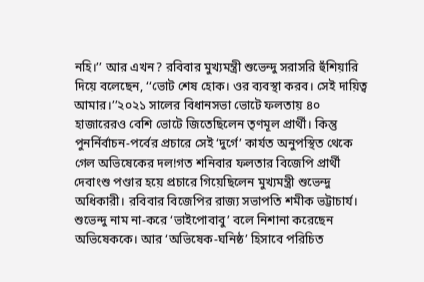নহি।’’ আর এখন? রবিবার মুখ্যমন্ত্রী শুভেন্দু সরাসরি হুঁশিয়ারি দিয়ে বলেছেন, ‘‘ভোট শেষ হোক। ওর ব্যবস্থা করব। সেই দায়িত্ব আমার।’’২০২১ সালের বিধানসভা ভোটে ফলতায় ৪০ হাজারেরও বেশি ভোটে জিতেছিলেন তৃণমূল প্রার্থী। কিন্তু পুনর্নির্বাচন-পর্বের প্রচারে সেই ‘দুর্গে’ কার্যত অনুপস্থিত থেকে গেল অভিষেকের দল!গত শনিবার ফলতার বিজেপি প্রার্থী দেবাংশু পণ্ডার হয়ে প্রচারে গিয়েছিলেন মুখ্যমন্ত্রী শুভেন্দু অধিকারী। রবিবার বিজেপির রাজ্য সভাপতি শমীক ভট্টাচার্য। শুভেন্দু নাম না-করে ‘ভাইপোবাবু’ বলে নিশানা করেছেন অভিষেককে। আর ‘অভিষেক-ঘনিষ্ঠ’ হিসাবে পরিচিত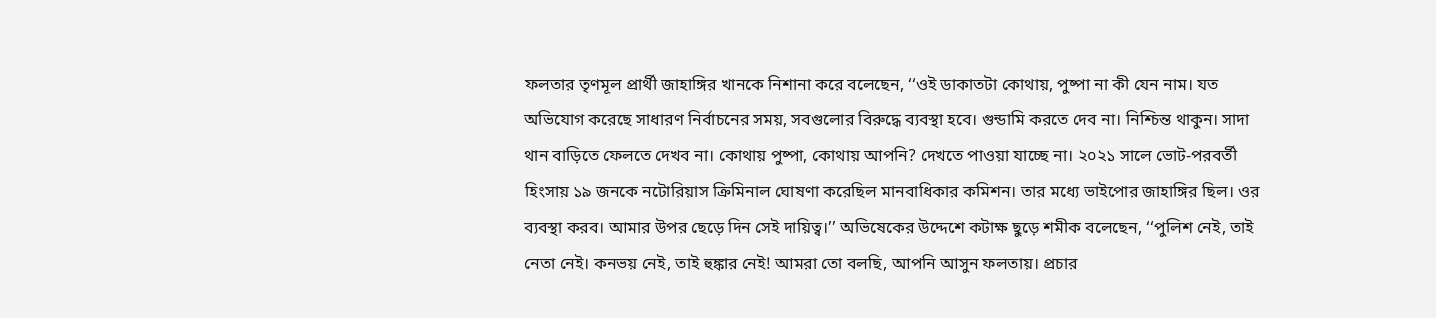ফলতার তৃণমূল প্রার্থী জাহাঙ্গির খানকে নিশানা করে বলেছেন, ‘‘ওই ডাকাতটা কোথায়, পুষ্পা না কী যেন নাম। যত অভিযোগ করেছে সাধারণ নির্বাচনের সময়, সবগুলোর বিরুদ্ধে ব্যবস্থা হবে। গুন্ডামি করতে দেব না। নিশ্চিন্ত থাকুন। সাদা থান বাড়িতে ফেলতে দেখব না। কোথায় পুষ্পা, কোথায় আপনি? দেখতে পাওয়া যাচ্ছে না। ২০২১ সালে ভোট-পরবর্তী হিংসায় ১৯ জনকে নটোরিয়াস ক্রিমিনাল ঘোষণা করেছিল মানবাধিকার কমিশন। তার মধ্যে ভাইপোর জাহাঙ্গির ছিল। ওর ব্যবস্থা করব। আমার উপর ছেড়ে দিন সেই দায়িত্ব।’’ অভিষেকের উদ্দেশে কটাক্ষ ছুড়ে শমীক বলেছেন, ‘‘পুলিশ নেই, তাই নেতা নেই। কনভয় নেই, তাই হুঙ্কার নেই! আমরা তো বলছি, আপনি আসুন ফলতায়। প্রচার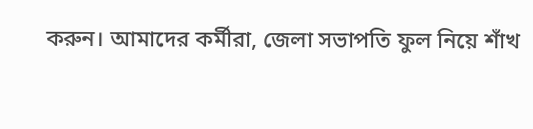করুন। আমাদের কর্মীরা, জেলা সভাপতি ফুল নিয়ে শাঁখ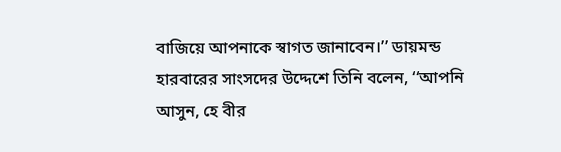বাজিয়ে আপনাকে স্বাগত জানাবেন।’’ ডায়মন্ড হারবারের সাংসদের উদ্দেশে তিনি বলেন, ‘‘আপনি আসুন, হে বীর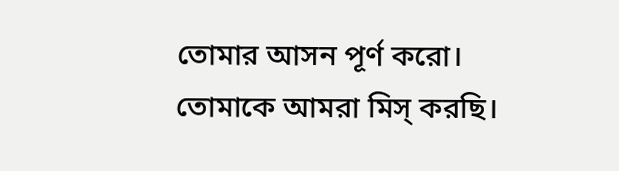তোমার আসন পূর্ণ করো। তোমাকে আমরা মিস্‌ করছি।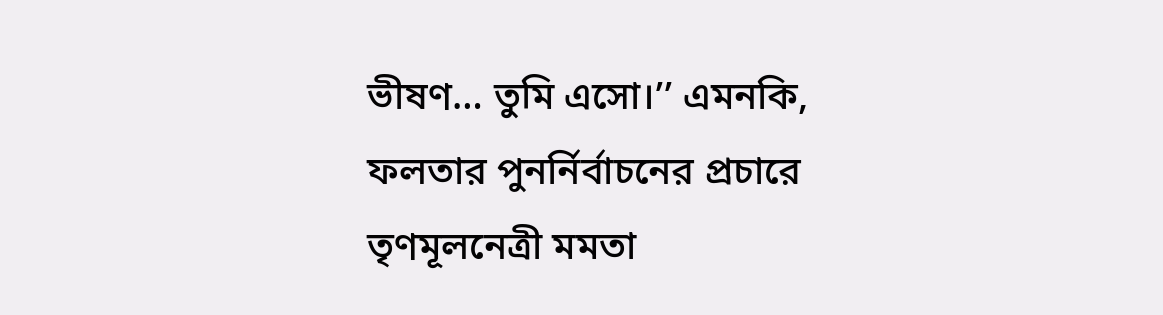ভীষণ… তুমি এসো।’’ এমনকি, ফলতার পুনর্নির্বাচনের প্রচারে তৃণমূলনেত্রী মমতা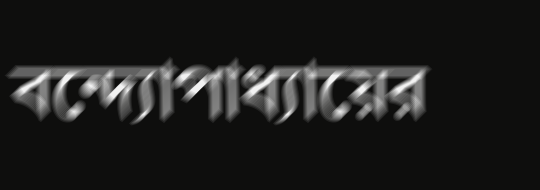বন্দ্যোপাধ্যায়ের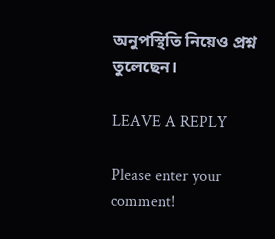অনুপস্থিতি নিয়েও প্রশ্ন তুলেছেন।

LEAVE A REPLY

Please enter your comment!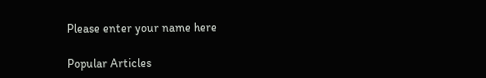Please enter your name here

Popular Articles